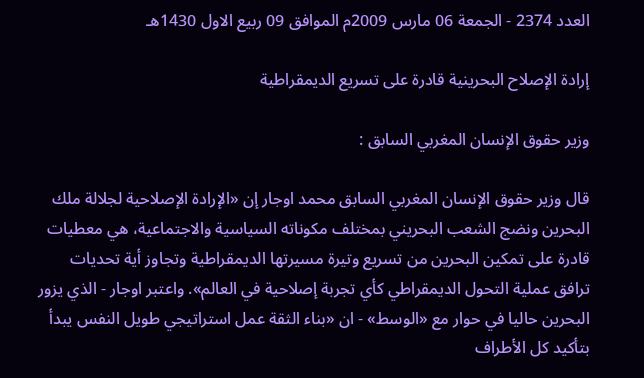العدد 2374 - الجمعة 06 مارس 2009م الموافق 09 ربيع الاول 1430هـ

إرادة الإصلاح البحرينية قادرة على تسريع الديمقراطية

وزير حقوق الإنسان المغربي السابق :

قال وزير حقوق الإنسان المغربي السابق محمد اوجار إن «الإرادة الإصلاحية لجلالة ملك البحرين ونضج الشعب البحريني بمختلف مكوناته السياسية والاجتماعية، هي معطيات قادرة على تمكين البحرين من تسريع وتيرة مسيرتها الديمقراطية وتجاوز أية تحديات ترافق عملية التحول الديمقراطي كأي تجربة إصلاحية في العالم». واعتبر اوجار - الذي يزور البحرين حاليا في حوار مع «الوسط» - ان «بناء الثقة عمل استراتيجي طويل النفس يبدأ بتأكيد كل الأطراف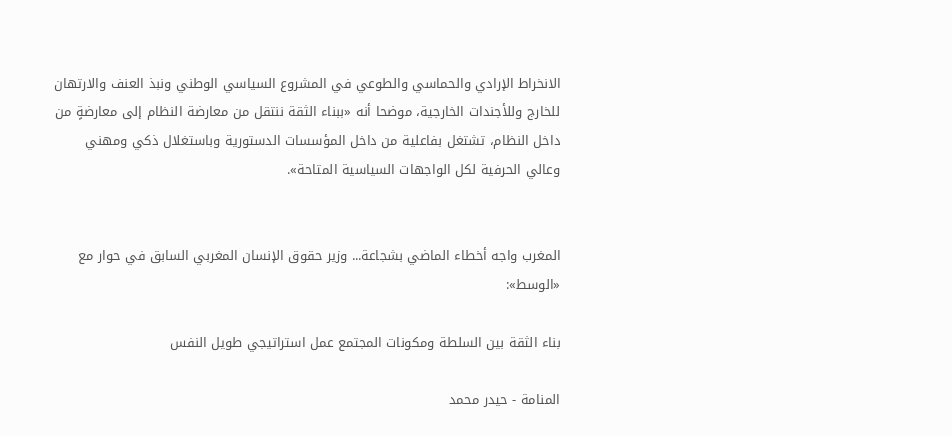الانخراط الإرادي والحماسي والطوعي في المشروع السياسي الوطني ونبذ العنف والارتهان للخارج وللأجندات الخارجية، موضحا أنه «ببناء الثقة ننتقل من معارضة النظام إلى معارضةٍ من داخل النظام، تشتغل بفاعلية من داخل المؤسسات الدستورية وباستغلال ذكي ومهني وعالي الحرفية لكل الواجهات السياسية المتاحة».


المغرب واجه أخطاء الماضي بشجاعة... وزير حقوق الإنسان المغربي السابق في حوار مع «الوسط»:

بناء الثقة بين السلطة ومكونات المجتمع عمل استراتيجي طويل النفس

المنامة - حيدر محمد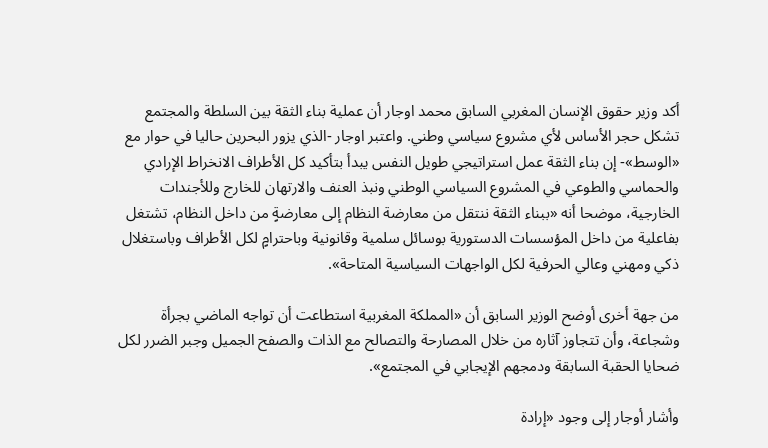أكد وزير حقوق الإنسان المغربي السابق محمد اوجار أن عملية بناء الثقة بين السلطة والمجتمع تشكل حجر الأساس لأي مشروع سياسي وطني. واعتبر اوجار -الذي يزور البحرين حاليا في حوار مع «الوسط»- إن بناء الثقة عمل استراتيجي طويل النفس يبدأ بتأكيد كل الأطراف الانخراط الإرادي والحماسي والطوعي في المشروع السياسي الوطني ونبذ العنف والارتهان للخارج وللأجندات الخارجية، موضحا أنه «ببناء الثقة ننتقل من معارضة النظام إلى معارضةٍ من داخل النظام، تشتغل بفاعلية من داخل المؤسسات الدستورية بوسائل سلمية وقانونية وباحترامٍ لكل الأطراف وباستغلال ذكي ومهني وعالي الحرفية لكل الواجهات السياسية المتاحة».

من جهة أخرى أوضح الوزير السابق أن «المملكة المغربية استطاعت أن تواجه الماضي بجرأة وشجاعة، وأن تتجاوز آثاره من خلال المصارحة والتصالح مع الذات والصفح الجميل وجبر الضرر لكل ضحايا الحقبة السابقة ودمجهم الإيجابي في المجتمع».

وأشار أوجار إلى وجود «إرادة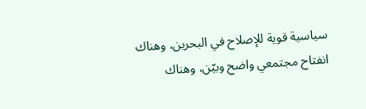سياسية قوية للإصلاح في البحرين، وهناك انفتاح مجتمعي واضح وبيّن، وهناك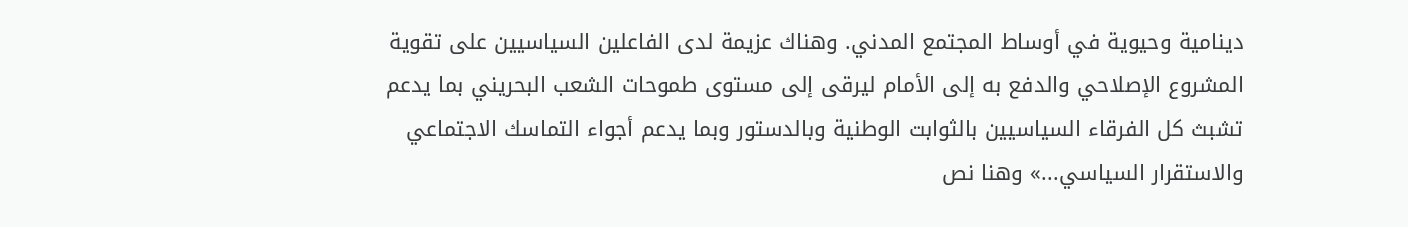دينامية وحيوية في أوساط المجتمع المدني. وهناك عزيمة لدى الفاعلين السياسيين على تقوية المشروع الإصلاحي والدفع به إلى الأمام ليرقى إلى مستوى طموحات الشعب البحريني بما يدعم تشبث كل الفرقاء السياسيين بالثوابت الوطنية وبالدستور وبما يدعم أجواء التماسك الاجتماعي والاستقرار السياسي...» وهنا نص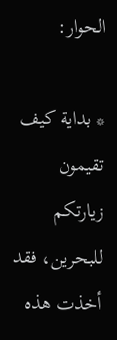الحوار:

* بداية كيف تقيمون زيارتكم للبحرين، فقد أخذت هذه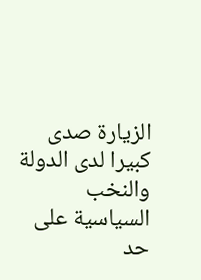الزيارة صدى كبيرا لدى الدولة والنخب السياسية على حد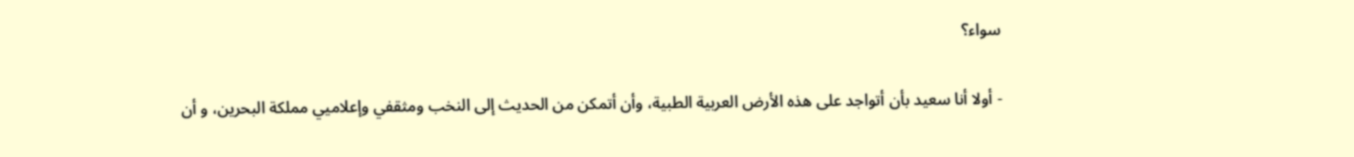سواء؟

- أولا أنا سعيد بأن أتواجد على هذه الأرض العربية الطبية، وأن أتمكن من الحديث إلى النخب ومثقفي وإعلاميي مملكة البحرين، و أن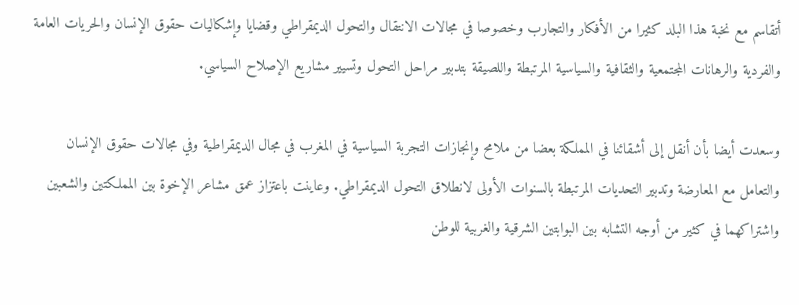أتقاسم مع نخبة هذا البلد كثيرا من الأفكار والتجارب وخصوصا في مجالات الانتقال والتحول الديمقراطي وقضايا وإشكاليات حقوق الإنسان والحريات العامة والفردية والرهانات المجتمعية والثقافية والسياسية المرتبطة واللصيقة بتدبير مراحل التحول وتسيير مشاريع الإصلاح السياسي.

وسعدت أيضا بأن أنقل إلى أشقائنا في المملكة بعضا من ملامح وإنجازات التجربة السياسية في المغرب في مجال الديمقراطية وفي مجالات حقوق الإنسان والتعامل مع المعارضة وتدبير التحديات المرتبطة بالسنوات الأولى لانطلاق التحول الديمقراطي. وعاينت باعتزاز عمق مشاعر الإخوة بين المملكتين والشعبين واشتراكهما في كثير من أوجه التشابه بين البوابتين الشرقية والغربية للوطن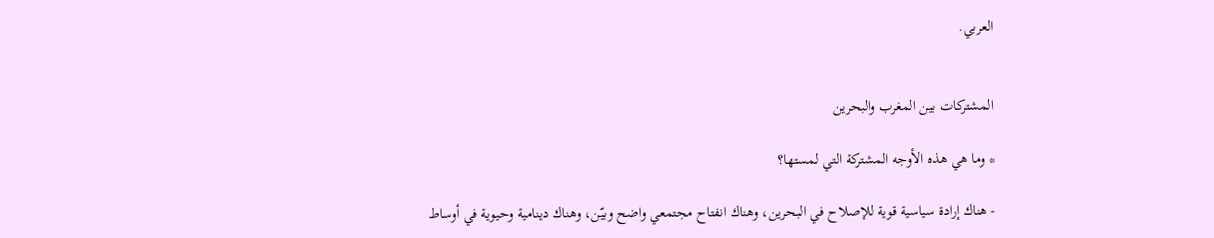العربي.


المشتركات بين المغرب والبحرين

* وما هي هذه الأوجه المشتركة التي لمستها؟

- هناك إرادة سياسية قوية للإصلاح في البحرين، وهناك انفتاح مجتمعي واضح وبيّن، وهناك دينامية وحيوية في أوساط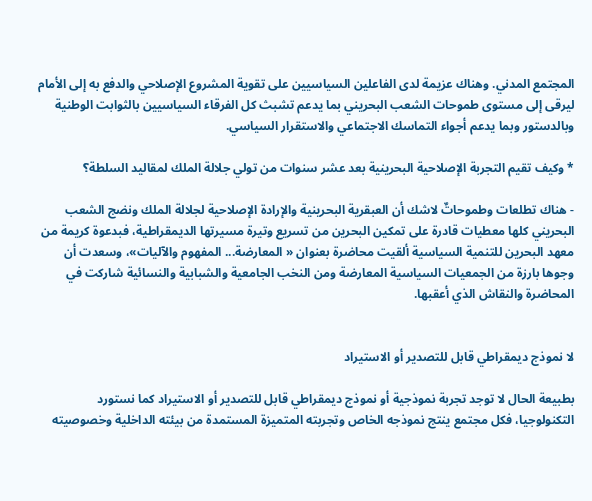المجتمع المدني. وهناك عزيمة لدى الفاعلين السياسيين على تقوية المشروع الإصلاحي والدفع به إلى الأمام ليرقى إلى مستوى طموحات الشعب البحريني بما يدعم تشبث كل الفرقاء السياسيين بالثوابت الوطنية وبالدستور وبما يدعم أجواء التماسك الاجتماعي والاستقرار السياسي.

* وكيف تقيم التجربة الإصلاحية البحرينية بعد عشر سنوات من تولي جلالة الملك لمقاليد السلطة؟

- هناك تطلعات وطموحاتٌ لاشك أن العبقرية البحرينية والإرادة الإصلاحية لجلالة الملك ونضج الشعب البحريني كلها معطيات قادرة على تمكين البحرين من تسريع وتيرة مسيرتها الديمقراطية، فبدعوة كريمة من معهد البحرين للتنمية السياسية ألقيت محاضرة بعنوان « المعارضة... المفهوم والآليات»، وسعدت أن وجوها بارزة من الجمعيات السياسية المعارضة ومن النخب الجامعية والشبابية والنسائية شاركت في المحاضرة والنقاش الذي أعقبها.


لا نموذج ديمقراطي قابل للتصدير أو الاستيراد

بطبيعة الحال لا توجد تجربة نموذجية أو نموذج ديمقراطي قابل للتصدير أو الاستيراد كما نستورد التكنولوجيا، فكل مجتمع ينتج نموذجه الخاص وتجربته المتميزة المستمدة من بيئته الداخلية وخصوصيته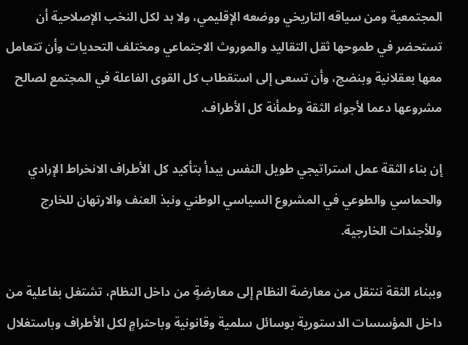المجتمعية ومن سياقه التاريخي ووضعه الإقليمي، ولا بد لكل النخب الإصلاحية أن تستحضر في طموحها ثقل التقاليد والموروث الاجتماعي ومختلف التحديات وأن تتعامل معها بعقلانية وبنضج، وأن تسعى إلى استقطاب كل القوى الفاعلة في المجتمع لصالح مشروعها دعما لأجواء الثقة وطمأنة كل الأطراف.

إن بناء الثقة عمل استراتيجي طويل النفس يبدأ بتأكيد كل الأطراف الانخراط الإرادي والحماسي والطوعي في المشروع السياسي الوطني ونبذ العنف والارتهان للخارج وللأجندات الخارجية.

وببناء الثقة ننتقل من معارضة النظام إلى معارضةٍ من داخل النظام، تشتغل بفاعلية من داخل المؤسسات الدستورية بوسائل سلمية وقانونية وباحترامٍ لكل الأطراف وباستغلال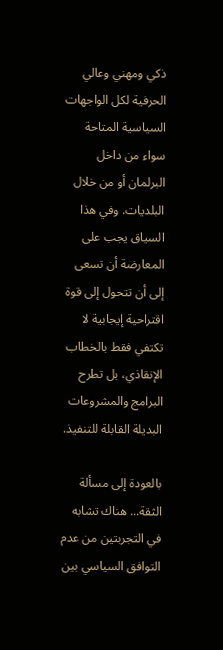ذكي ومهني وعالي الحرفية لكل الواجهات السياسية المتاحة سواء من داخل البرلمان أو من خلال البلديات. وفي هذا السياق يجب على المعارضة أن تسعى إلى أن تتحول إلى قوة اقتراحية إيجابية لا تكتفي فقط بالخطاب الإنقاذي، بل تطرح البرامج والمشروعات البديلة القابلة للتنفيذ.

بالعودة إلى مسألة الثقة... هناك تشابه في التجربتين من عدم التوافق السياسي بين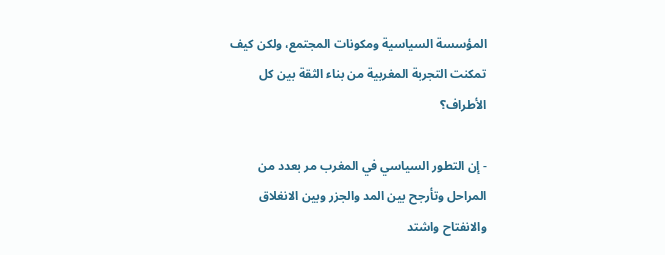المؤسسة السياسية ومكونات المجتمع، ولكن كيف تمكنت التجربة المغربية من بناء الثقة بين كل الأطراف؟

- إن التطور السياسي في المغرب مر بعدد من المراحل وتأرجح بين المد والجزر وبين الانغلاق والانفتاح واشتد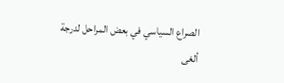الصراع السياسي في بعض المراحل لدرجة ألغى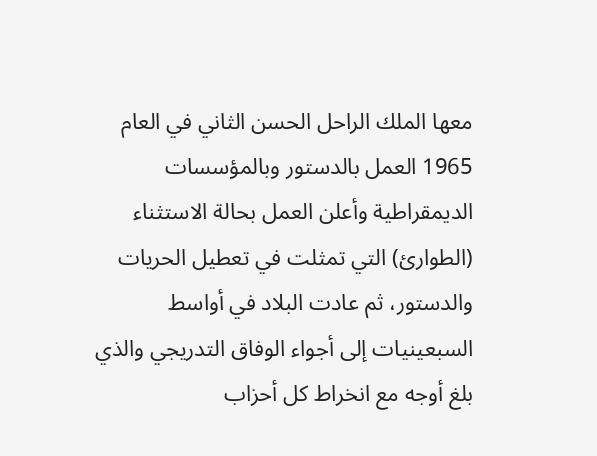معها الملك الراحل الحسن الثاني في العام 1965 العمل بالدستور وبالمؤسسات الديمقراطية وأعلن العمل بحالة الاستثناء (الطوارئ) التي تمثلت في تعطيل الحريات والدستور، ثم عادت البلاد في أواسط السبعينيات إلى أجواء الوفاق التدريجي والذي بلغ أوجه مع انخراط كل أحزاب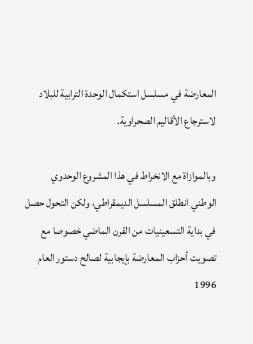المعارضة في مسلسل استكمال الوحدة الترابية للبلاد لاسترجاع الأقاليم الصحراوية.

وبالموازاة مع الانخراط في هذا المشروع الوحدوي الوطني انطلق المسلسل الديمقراطي، ولكن التحول حصل في بداية التسعينيات من القرن الماضي خصوصا مع تصويت أحزاب المعارضة بإيجابية لصالح دستور العام 1996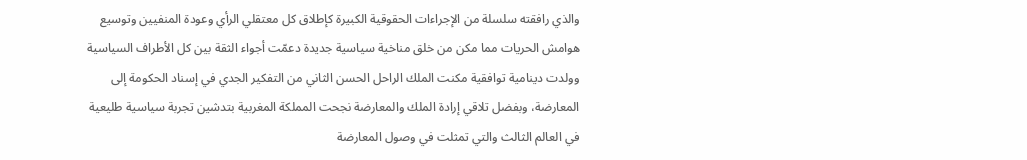والذي رافقته سلسلة من الإجراءات الحقوقية الكبيرة كإطلاق كل معتقلي الرأي وعودة المنفيين وتوسيع هوامش الحريات مما مكن من خلق مناخية سياسية جديدة دعمّت أجواء الثقة بين كل الأطراف السياسية وولدت دينامية توافقية مكنت الملك الراحل الحسن الثاني من التفكير الجدي في إسناد الحكومة إلى المعارضة، وبفضل تلاقي إرادة الملك والمعارضة نجحت المملكة المغربية بتدشين تجربة سياسية طليعية في العالم الثالث والتي تمثلت في وصول المعارضة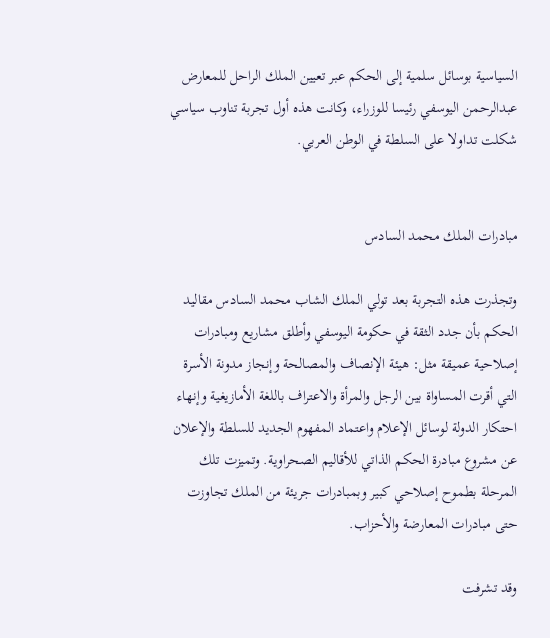السياسية بوسائل سلمية إلى الحكم عبر تعيين الملك الراحل للمعارض عبدالرحمن اليوسفي رئيسا للوزراء، وكانت هذه أول تجربة تناوب سياسي شكلت تداولا على السلطة في الوطن العربي.


مبادرات الملك محمد السادس

وتجذرت هذه التجربة بعد تولي الملك الشاب محمد السادس مقاليد الحكم بأن جدد الثقة في حكومة اليوسفي وأطلق مشاريع ومبادرات إصلاحية عميقة مثل: هيئة الإنصاف والمصالحة وإنجاز مدونة الأسرة التي أقرت المساواة بين الرجل والمرأة والاعتراف باللغة الأمازيغية وإنهاء احتكار الدولة لوسائل الإعلام واعتماد المفهوم الجديد للسلطة والإعلان عن مشروع مبادرة الحكم الذاتي للأقاليم الصحراوية. وتميزت تلك المرحلة بطموح إصلاحي كبير وبمبادرات جريئة من الملك تجاوزت حتى مبادرات المعارضة والأحزاب.

وقد تشرفت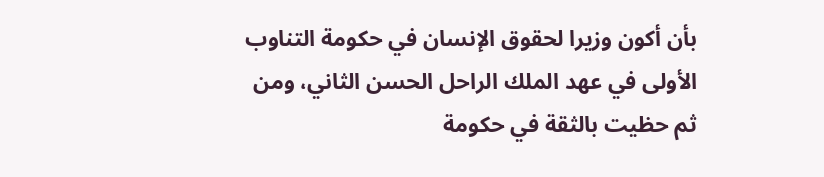بأن أكون وزيرا لحقوق الإنسان في حكومة التناوب الأولى في عهد الملك الراحل الحسن الثاني، ومن ثم حظيت بالثقة في حكومة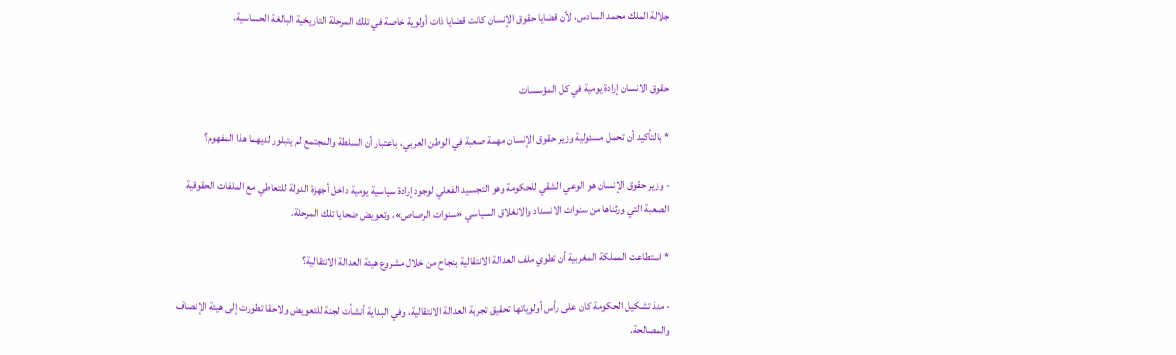جلالة الملك محمد السادس، لأن قضايا حقوق الإنسان كانت قضايا ذات أولوية خاصة في تلك المرحلة التاريخية البالغة الحساسية.


حقوق الانسان إرادة يومية في كل المؤسسات

* بالتأكيد أن تحمل مسئولية وزير حقوق الإنسان مهمة صعبة في الوطن العربي، باعتبار أن السلطة والمجتمع لم يتبلور لديهما هذا المفهوم؟

- وزير حقوق الإنسان هو الوعي الشقي للحكومة وهو التجسيد الفعلي لوجود إرادة سياسية يومية داخل أجهزة الدولة للتعاطي مع الملفات الحقوقية الصعبة التي ورثناها من سنوات الانسداد والانغلاق السياسي «سنوات الرصاص»، وتعويض ضحايا تلك المرحلة.

* استطاعت المملكة المغربية أن تطوي ملف العدالة الانتقالية بنجاح من خلال مشروع هيئة العدالة الانتقالية؟

- منذ تشكيل الحكومة كان على رأس أولوياتها تحقيق تجربة العدالة الانتقالية، وفي البداية أنشأت لجنة للتعويض ولاحقا تطورت إلى هيئة الإنصاف والمصالحة.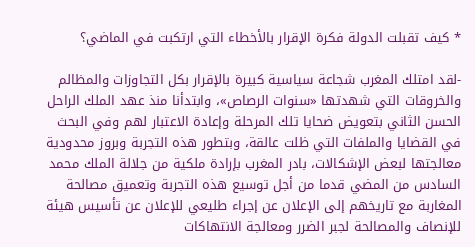* كيف تقبلت الدولة فكرة الإقرار بالأخطاء التي ارتكبت في الماضي؟

-لقد امتلك المغرب شجاعة سياسية كبيرة بالإقرار بكل التجاوزات والمظالم والخروقات التي شهدتها «سنوات الرصاص»، وابتدأنا منذ عهد الملك الراحل الحسن الثاني بتعويض ضحايا تلك المرحلة وإعادة الاعتبار لهم وفي البحث في القضايا والملفات التي ظلت عالقة، وبتطور هذه التجربة وبروز محدودية معالجتها لبعض الإشكالات، بادر المغرب بإرادة ملكية من جلالة الملك محمد السادس من المضي قدما من أجل توسيع هذه التجربة وتعميق مصالحة المغاربة مع تاريخهم إلى الإعلان عن إجراء طليعي للإعلان عن تأسيس هيئة للإنصاف والمصالحة لجبر الضرر ومعالجة الانتهاكات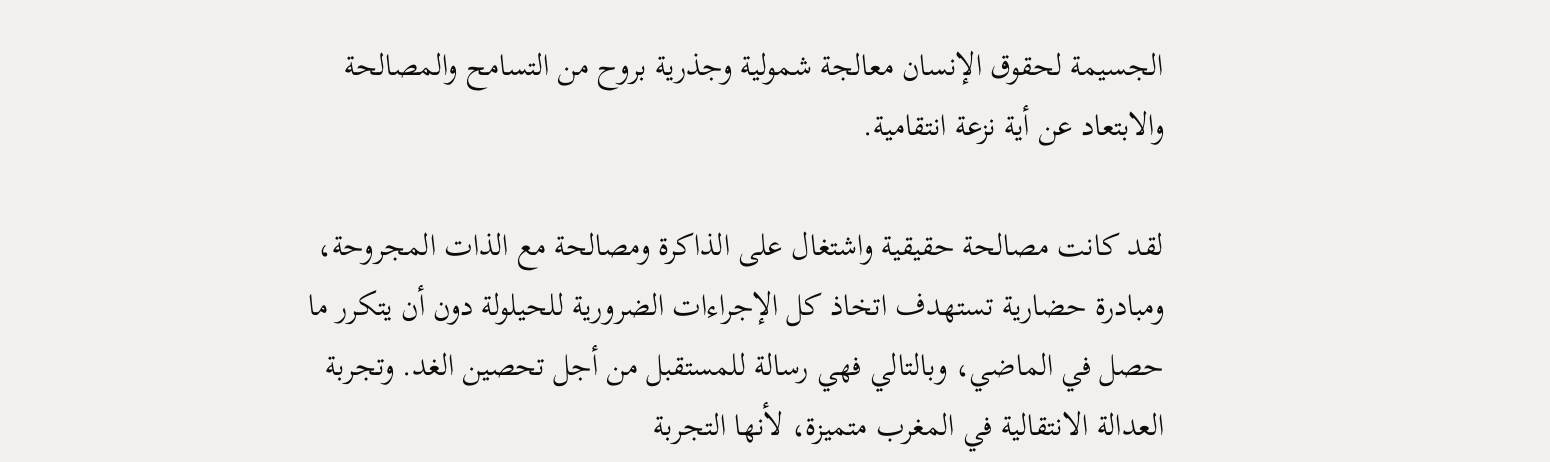الجسيمة لحقوق الإنسان معالجة شمولية وجذرية بروح من التسامح والمصالحة والابتعاد عن أية نزعة انتقامية.

لقد كانت مصالحة حقيقية واشتغال على الذاكرة ومصالحة مع الذات المجروحة، ومبادرة حضارية تستهدف اتخاذ كل الإجراءات الضرورية للحيلولة دون أن يتكرر ما حصل في الماضي، وبالتالي فهي رسالة للمستقبل من أجل تحصين الغد. وتجربة العدالة الانتقالية في المغرب متميزة، لأنها التجربة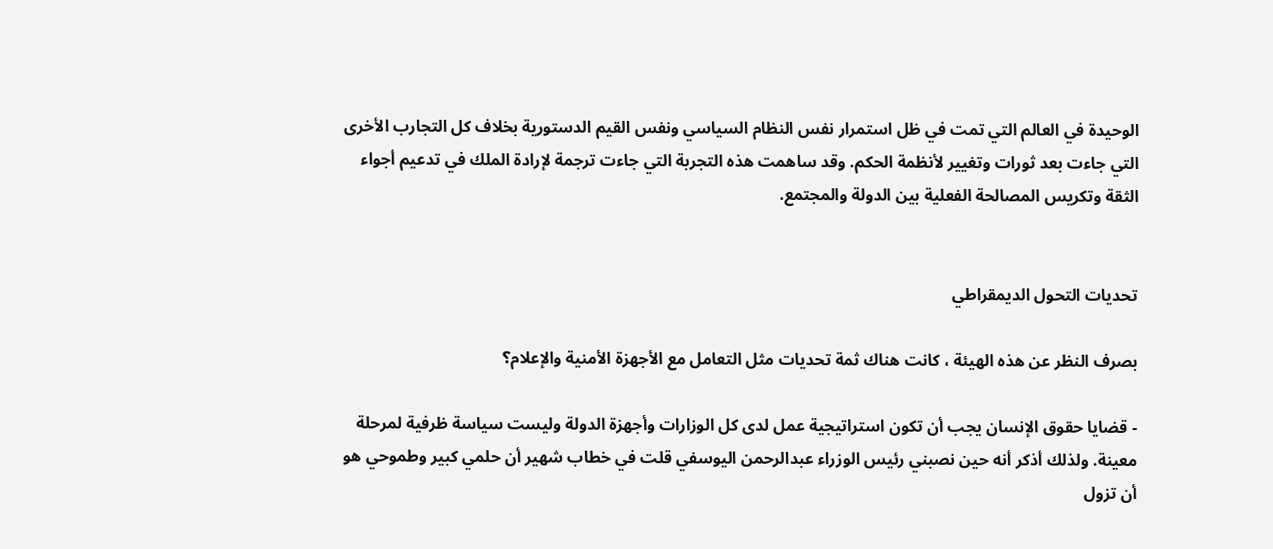الوحيدة في العالم التي تمت في ظل استمرار نفس النظام السياسي ونفس القيم الدستورية بخلاف كل التجارب الأخرى التي جاءت بعد ثورات وتغيير لأنظمة الحكم. وقد ساهمت هذه التجربة التي جاءت ترجمة لإرادة الملك في تدعيم أجواء الثقة وتكريس المصالحة الفعلية بين الدولة والمجتمع.


تحديات التحول الديمقراطي

بصرف النظر عن هذه الهيئة ، كانت هناك ثمة تحديات مثل التعامل مع الأجهزة الأمنية والإعلام؟

- قضايا حقوق الإنسان يجب أن تكون استراتيجية عمل لدى كل الوزارات وأجهزة الدولة وليست سياسة ظرفية لمرحلة معينة. ولذلك أذكر أنه حين نصبني رئيس الوزراء عبدالرحمن اليوسفي قلت في خطاب شهير أن حلمي كبير وطموحي هو أن تزول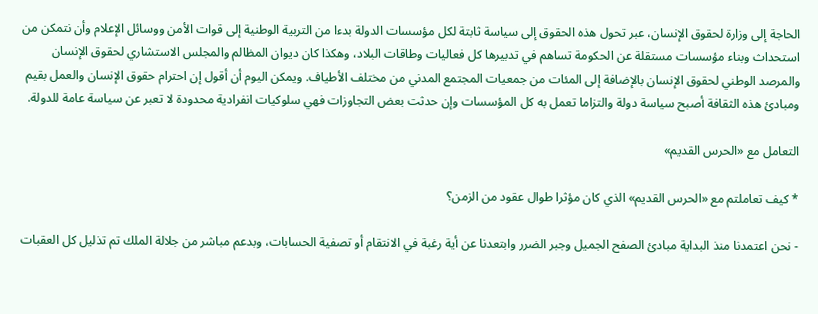الحاجة إلى وزارة لحقوق الإنسان، عبر تحول هذه الحقوق إلى سياسة ثابتة لكل مؤسسات الدولة بدءا من التربية الوطنية إلى قوات الأمن ووسائل الإعلام وأن نتمكن من استحداث وبناء مؤسسات مستقلة عن الحكومة تساهم في تدبيرها كل فعاليات وطاقات البلاد، وهكذا كان ديوان المظالم والمجلس الاستشاري لحقوق الإنسان والمرصد الوطني لحقوق الإنسان بالإضافة إلى المئات من جمعيات المجتمع المدني من مختلف الأطياف. ويمكن اليوم أن أقول إن احترام حقوق الإنسان والعمل بقيم ومبادئ هذه الثقافة أصبح سياسة دولة والتزاما تعمل به كل المؤسسات وإن حدثت بعض التجاوزات فهي سلوكيات انفرادية محدودة لا تعبر عن سياسة عامة للدولة.

التعامل مع «الحرس القديم»

* كيف تعاملتم مع «الحرس القديم» الذي كان مؤثرا طوال عقود من الزمن؟

- نحن اعتمدنا منذ البداية مبادئ الصفح الجميل وجبر الضرر وابتعدنا عن أية رغبة في الانتقام أو تصفية الحسابات، وبدعم مباشر من جلالة الملك تم تذليل كل العقبات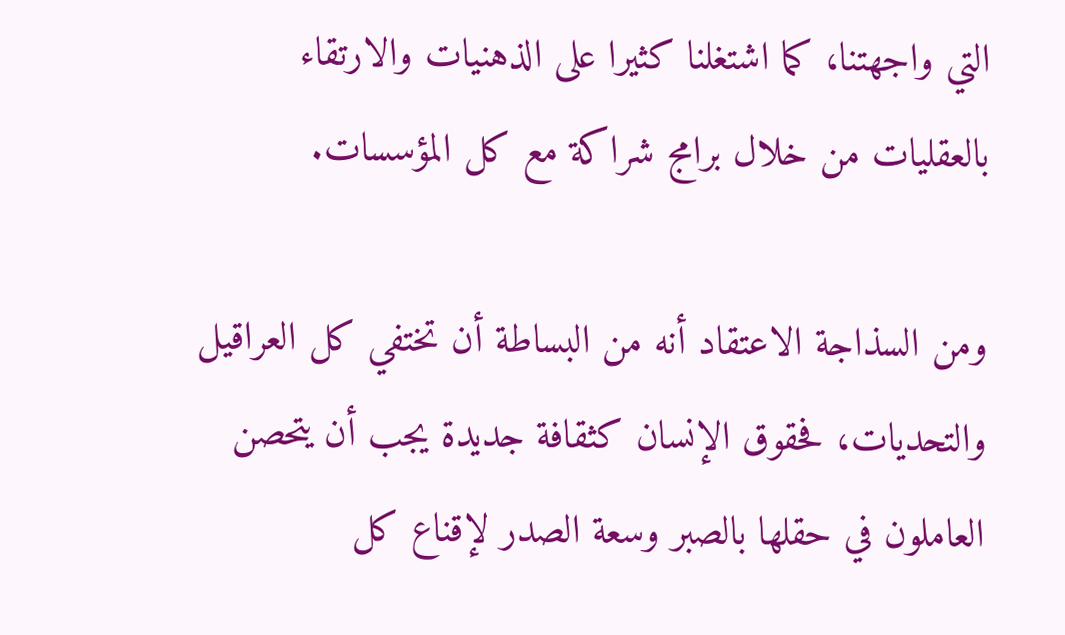التي واجهتنا، كما اشتغلنا كثيرا على الذهنيات والارتقاء بالعقليات من خلال برامج شراكة مع كل المؤسسات.

ومن السذاجة الاعتقاد أنه من البساطة أن تختفي كل العراقيل والتحديات، فحقوق الإنسان كثقافة جديدة يجب أن يتحصن العاملون في حقلها بالصبر وسعة الصدر لإقناع كل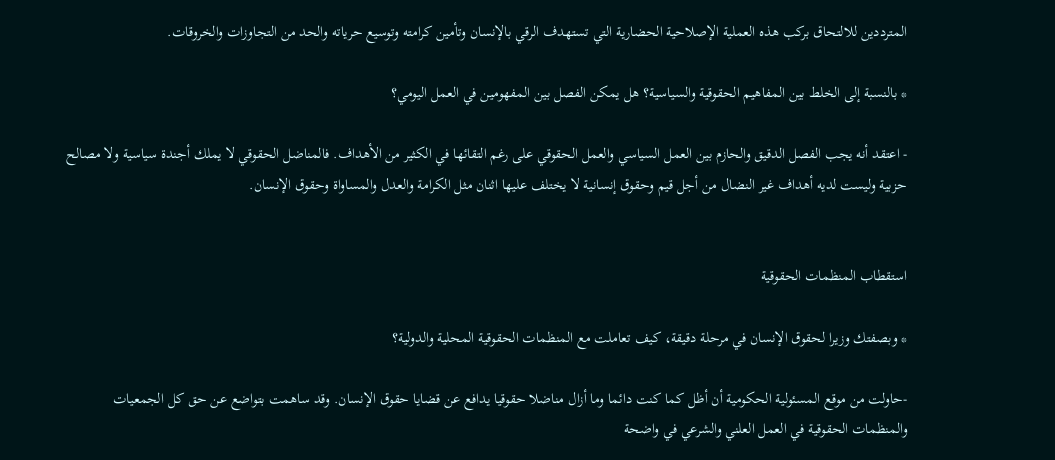المترددين للالتحاق بركب هذه العملية الإصلاحية الحضارية التي تستهدف الرقي بالإنسان وتأمين كرامته وتوسيع حرياته والحد من التجاوزات والخروقات.

* بالنسبة إلى الخلط بين المفاهيم الحقوقية والسياسية؟ هل يمكن الفصل بين المفهومين في العمل اليومي؟

- اعتقد أنه يجب الفصل الدقيق والحازم بين العمل السياسي والعمل الحقوقي على رغم التقائها في الكثير من الأهداف. فالمناضل الحقوقي لا يملك أجندة سياسية ولا مصالح حزبية وليست لديه أهداف غير النضال من أجل قيم وحقوق إنسانية لا يختلف عليها اثنان مثل الكرامة والعدل والمساواة وحقوق الإنسان.


استقطاب المنظمات الحقوقية

* وبصفتك وزيرا لحقوق الإنسان في مرحلة دقيقة، كيف تعاملت مع المنظمات الحقوقية المحلية والدولية؟

-حاولت من موقع المسئولية الحكومية أن أظل كما كنت دائما وما أزال مناضلا حقوقيا يدافع عن قضايا حقوق الإنسان. وقد ساهمت بتواضع عن حق كل الجمعيات والمنظمات الحقوقية في العمل العلني والشرعي في واضحة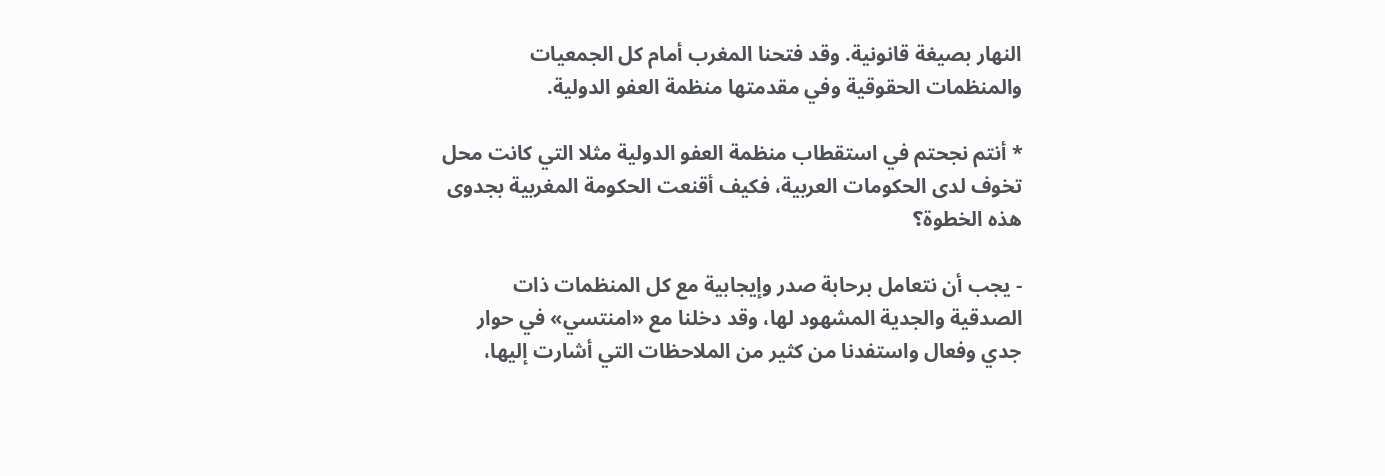النهار بصيغة قانونية. وقد فتحنا المغرب أمام كل الجمعيات والمنظمات الحقوقية وفي مقدمتها منظمة العفو الدولية.

* أنتم نجحتم في استقطاب منظمة العفو الدولية مثلا التي كانت محل تخوف لدى الحكومات العربية، فكيف أقنعت الحكومة المغربية بجدوى هذه الخطوة؟

- يجب أن نتعامل برحابة صدر وإيجابية مع كل المنظمات ذات الصدقية والجدية المشهود لها، وقد دخلنا مع «امنتسي» في حوار جدي وفعال واستفدنا من كثير من الملاحظات التي أشارت إليها،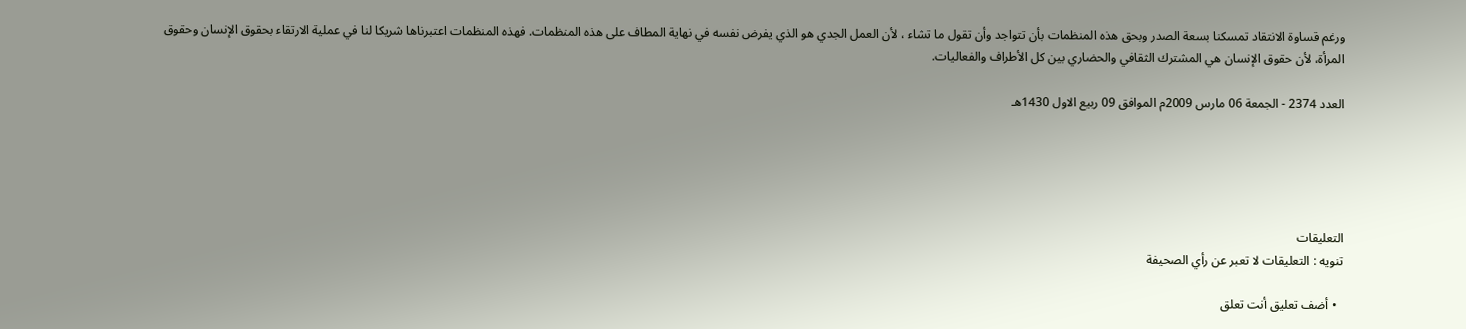ورغم قساوة الانتقاد تمسكنا بسعة الصدر وبحق هذه المنظمات بأن تتواجد وأن تقول ما تشاء ، لأن العمل الجدي هو الذي يفرض نفسه في نهاية المطاف على هذه المنظمات. فهذه المنظمات اعتبرناها شريكا لنا في عملية الارتقاء بحقوق الإنسان وحقوق المرأة، لأن حقوق الإنسان هي المشترك الثقافي والحضاري بين كل الأطراف والفعاليات.

العدد 2374 - الجمعة 06 مارس 2009م الموافق 09 ربيع الاول 1430هـ





التعليقات
تنويه : التعليقات لا تعبر عن رأي الصحيفة

  • أضف تعليق أنت تعلق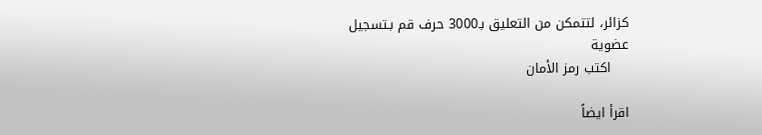كزائر، لتتمكن من التعليق بـ3000 حرف قم بـتسجيل عضوية
    اكتب رمز الأمان

اقرأ ايضاً